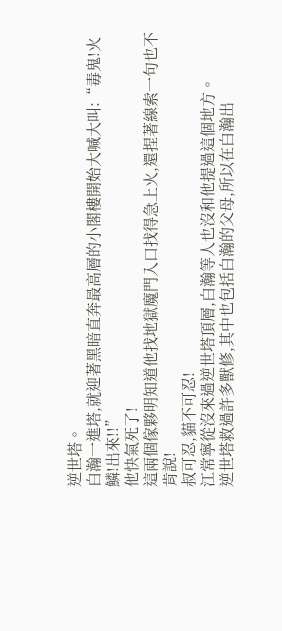逆世塔。
白瀚一進塔,就迎著黑暗直奔最高層的小閣樓開始大喊大叫:“毒鬼!火鱗!出來!!”
他快氣死了!
這兩個傢夥明知道他找地獄魔門入口找得急上火,還捏著線索一句也不肯說!
叔可忍,貓不可忍!
江常寧從沒來過逆世塔頂層,白瀚等人也沒和他提過這個地方。
逆世塔救過許多獸修,其中也包括白瀚的父母,所以在白瀚出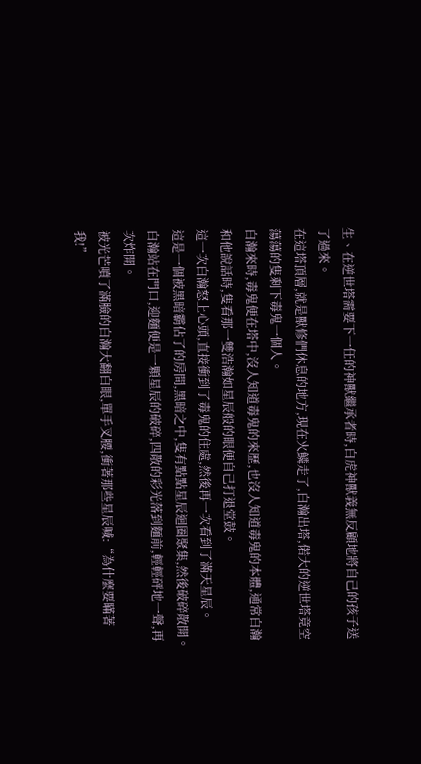生、在逆世塔需要下一任的神獸繼承者時,白虎神獸義無反顧地將自己的孩子送了過來。
在這塔頂層,就是獸修們休息的地方,現在火鱗走了,白瀚出塔,偌大的逆世塔竟空蕩蕩的隻剩下毒鬼一個人。
白瀚來時,毒鬼便在塔中,沒人知道毒鬼的來歷,也沒人知道毒鬼的本體,通常白瀚和他說話時,隻看那一雙浩瀚如星辰般的眼便自己打退堂鼓。
這一次白瀚怒上心頭,直接衝到了毒鬼的住處,然後再一次看到了滿天星辰。
這是一個被黑暗霸佔了的房間,黑暗之中,隻有點點星辰迴圈聚集,然後破碎散開。
白瀚站在門口,迎麵便是一顆星辰的破碎,四散的彩光落到麵前,輕輕砰地一聲,再次炸開。
被光芒噴了滿臉的白瀚大翻白眼,單手叉腰,衝著那些星辰喊:“為什麼要瞞著我!”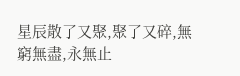星辰散了又聚,聚了又碎,無窮無盡,永無止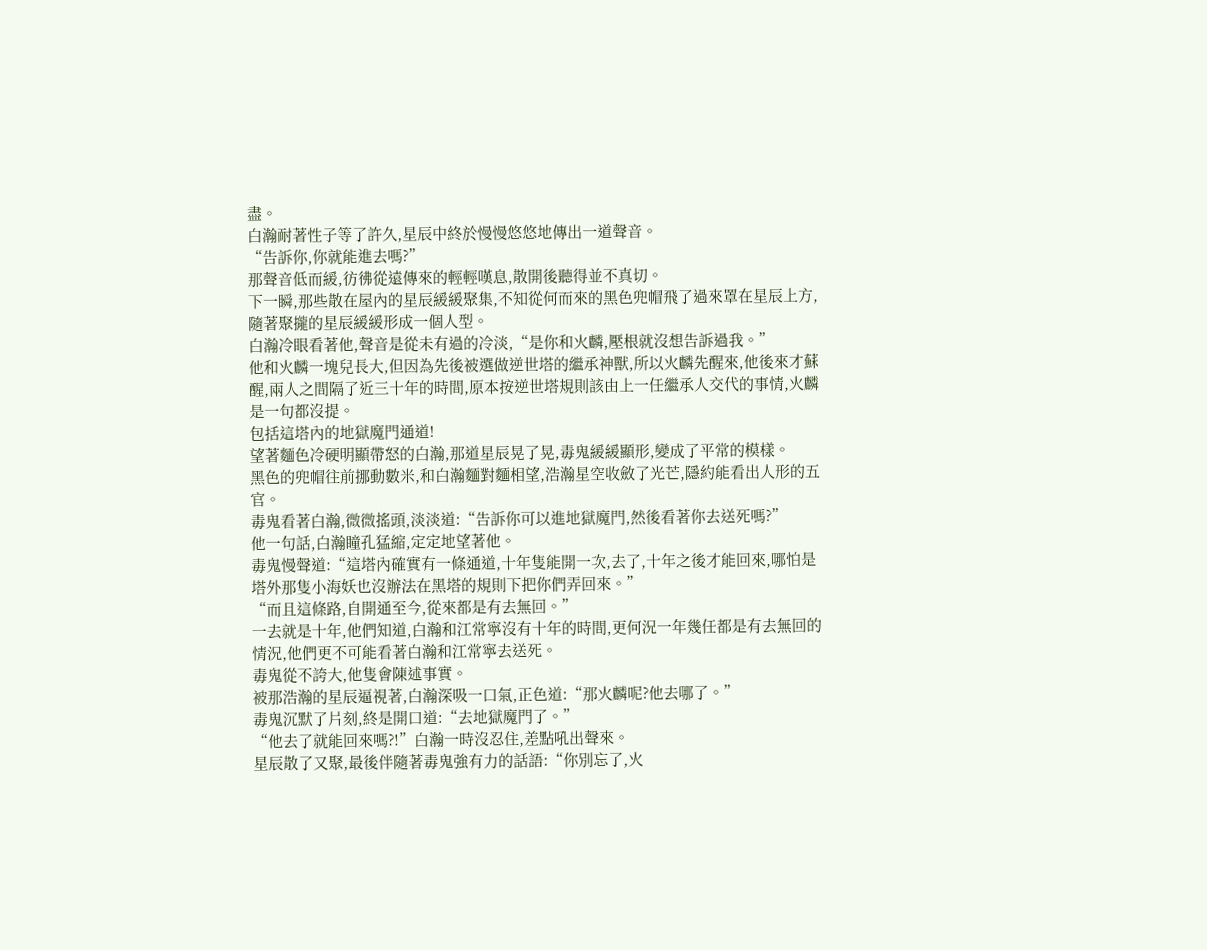盡。
白瀚耐著性子等了許久,星辰中終於慢慢悠悠地傳出一道聲音。
“告訴你,你就能進去嗎?”
那聲音低而緩,彷彿從遠傳來的輕輕嘆息,散開後聽得並不真切。
下一瞬,那些散在屋內的星辰緩緩聚集,不知從何而來的黑色兜帽飛了過來罩在星辰上方,隨著聚攏的星辰緩緩形成一個人型。
白瀚冷眼看著他,聲音是從未有過的冷淡,“是你和火麟,壓根就沒想告訴過我。”
他和火麟一塊兒長大,但因為先後被選做逆世塔的繼承神獸,所以火麟先醒來,他後來才蘇醒,兩人之間隔了近三十年的時間,原本按逆世塔規則該由上一任繼承人交代的事情,火麟是一句都沒提。
包括這塔內的地獄魔門通道!
望著麵色冷硬明顯帶怒的白瀚,那道星辰晃了晃,毒鬼緩緩顯形,變成了平常的模樣。
黑色的兜帽往前挪動數米,和白瀚麵對麵相望,浩瀚星空收斂了光芒,隱約能看出人形的五官。
毒鬼看著白瀚,微微搖頭,淡淡道:“告訴你可以進地獄魔門,然後看著你去送死嗎?”
他一句話,白瀚瞳孔猛縮,定定地望著他。
毒鬼慢聲道:“這塔內確實有一條通道,十年隻能開一次,去了,十年之後才能回來,哪怕是塔外那隻小海妖也沒辦法在黑塔的規則下把你們弄回來。”
“而且這條路,自開通至今,從來都是有去無回。”
一去就是十年,他們知道,白瀚和江常寧沒有十年的時間,更何況一年幾任都是有去無回的情況,他們更不可能看著白瀚和江常寧去送死。
毒鬼從不誇大,他隻會陳述事實。
被那浩瀚的星辰逼視著,白瀚深吸一口氣,正色道:“那火麟呢?他去哪了。”
毒鬼沉默了片刻,終是開口道:“去地獄魔門了。”
“他去了就能回來嗎?!”白瀚一時沒忍住,差點吼出聲來。
星辰散了又聚,最後伴隨著毒鬼強有力的話語:“你別忘了,火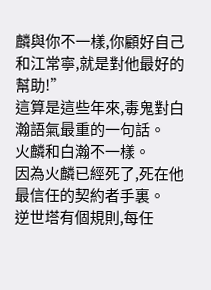麟與你不一樣,你顧好自己和江常寧,就是對他最好的幫助!”
這算是這些年來,毒鬼對白瀚語氣最重的一句話。
火麟和白瀚不一樣。
因為火麟已經死了,死在他最信任的契約者手裏。
逆世塔有個規則,每任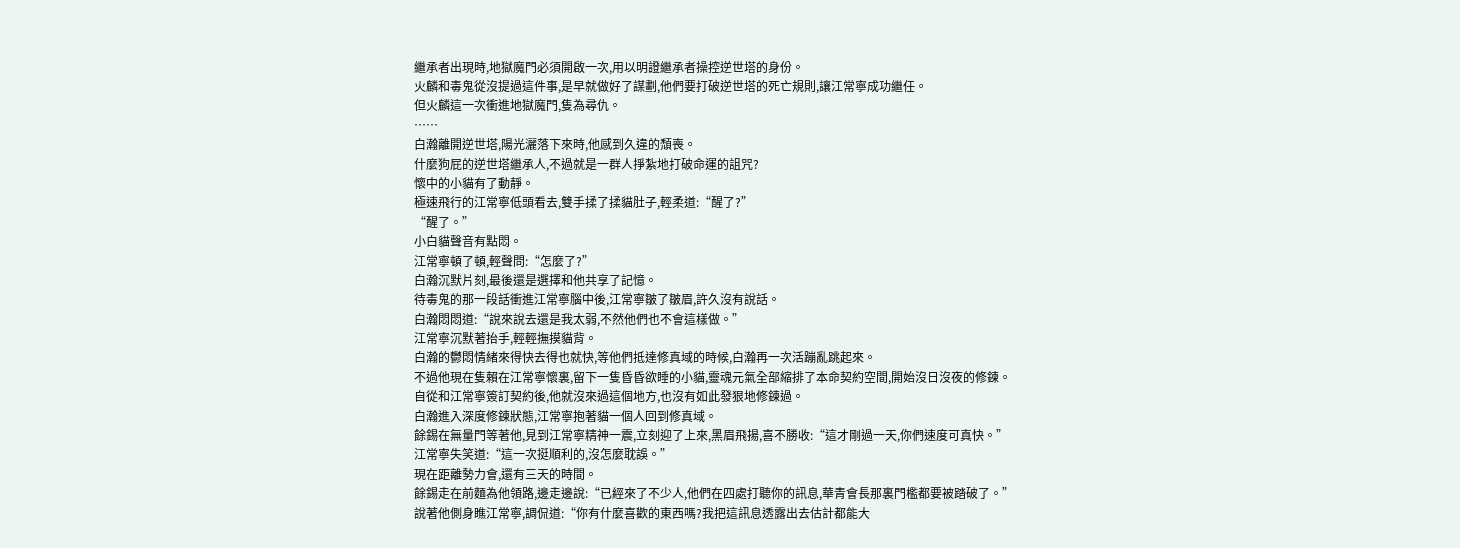繼承者出現時,地獄魔門必須開啟一次,用以明證繼承者操控逆世塔的身份。
火麟和毒鬼從沒提過這件事,是早就做好了謀劃,他們要打破逆世塔的死亡規則,讓江常寧成功繼任。
但火麟這一次衝進地獄魔門,隻為尋仇。
……
白瀚離開逆世塔,陽光灑落下來時,他感到久違的頹喪。
什麼狗屁的逆世塔繼承人,不過就是一群人掙紮地打破命運的詛咒?
懷中的小貓有了動靜。
極速飛行的江常寧低頭看去,雙手揉了揉貓肚子,輕柔道:“醒了?”
“醒了。”
小白貓聲音有點悶。
江常寧頓了頓,輕聲問:“怎麼了?”
白瀚沉默片刻,最後還是選擇和他共享了記憶。
待毒鬼的那一段話衝進江常寧腦中後,江常寧皺了皺眉,許久沒有說話。
白瀚悶悶道:“說來說去還是我太弱,不然他們也不會這樣做。”
江常寧沉默著抬手,輕輕撫摸貓背。
白瀚的鬱悶情緒來得快去得也就快,等他們抵達修真域的時候,白瀚再一次活蹦亂跳起來。
不過他現在隻賴在江常寧懷裏,留下一隻昏昏欲睡的小貓,靈魂元氣全部縮排了本命契約空間,開始沒日沒夜的修鍊。
自從和江常寧簽訂契約後,他就沒來過這個地方,也沒有如此發狠地修鍊過。
白瀚進入深度修鍊狀態,江常寧抱著貓一個人回到修真域。
餘錫在無量門等著他,見到江常寧精神一震,立刻迎了上來,黑眉飛揚,喜不勝收:“這才剛過一天,你們速度可真快。”
江常寧失笑道:“這一次挺順利的,沒怎麼耽誤。”
現在距離勢力會,還有三天的時間。
餘錫走在前麵為他領路,邊走邊說:“已經來了不少人,他們在四處打聽你的訊息,華青會長那裏門檻都要被踏破了。”
說著他側身瞧江常寧,調侃道:“你有什麼喜歡的東西嗎?我把這訊息透露出去估計都能大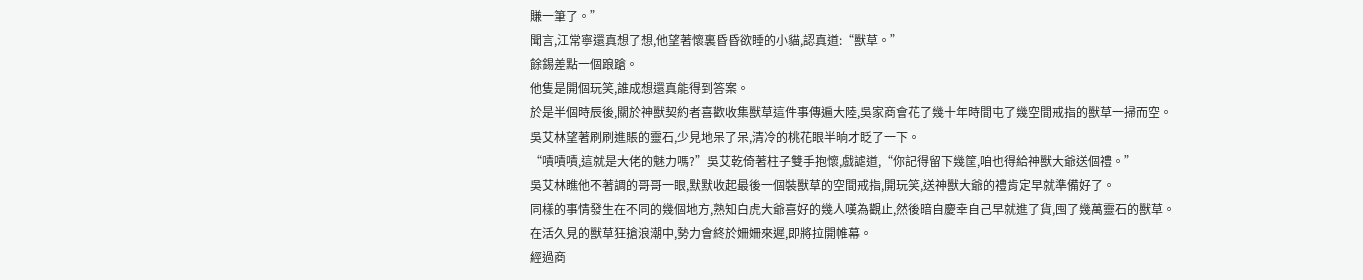賺一筆了。”
聞言,江常寧還真想了想,他望著懷裏昏昏欲睡的小貓,認真道:“獸草。”
餘錫差點一個踉蹌。
他隻是開個玩笑,誰成想還真能得到答案。
於是半個時辰後,關於神獸契約者喜歡收集獸草這件事傳遍大陸,吳家商會花了幾十年時間屯了幾空間戒指的獸草一掃而空。
吳艾林望著刷刷進賬的靈石,少見地呆了呆,清冷的桃花眼半晌才眨了一下。
“嘖嘖嘖,這就是大佬的魅力嗎?”吳艾乾倚著柱子雙手抱懷,戲謔道,“你記得留下幾筐,咱也得給神獸大爺送個禮。”
吳艾林瞧他不著調的哥哥一眼,默默收起最後一個裝獸草的空間戒指,開玩笑,送神獸大爺的禮肯定早就準備好了。
同樣的事情發生在不同的幾個地方,熟知白虎大爺喜好的幾人嘆為觀止,然後暗自慶幸自己早就進了貨,囤了幾萬靈石的獸草。
在活久見的獸草狂搶浪潮中,勢力會終於姍姍來遲,即將拉開帷幕。
經過商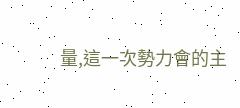量,這一次勢力會的主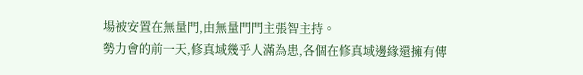場被安置在無量門,由無量門門主張智主持。
勢力會的前一天,修真域幾乎人滿為患,各個在修真域邊緣還擁有傳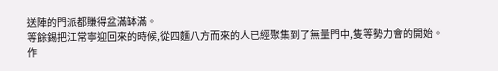送陣的門派都賺得盆滿缽滿。
等餘錫把江常寧迎回來的時候,從四麵八方而來的人已經聚集到了無量門中,隻等勢力會的開始。
作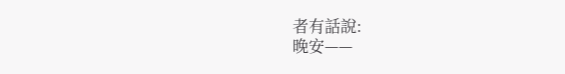者有話說:
晚安——